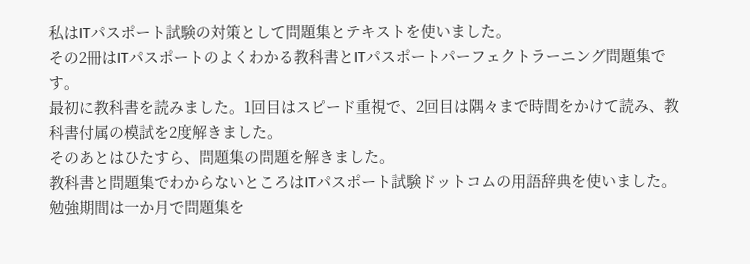私はITパスポート試験の対策として問題集とテキストを使いました。
その2冊はITパスポートのよくわかる教科書とITパスポートパーフェクトラーニング問題集です。
最初に教科書を読みました。1回目はスピード重視で、2回目は隅々まで時間をかけて読み、教科書付属の模試を2度解きました。
そのあとはひたすら、問題集の問題を解きました。
教科書と問題集でわからないところはITパスポート試験ドットコムの用語辞典を使いました。
勉強期間は一か月で問題集を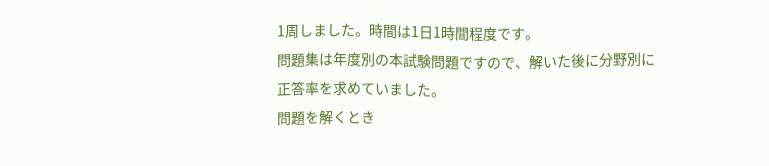1周しました。時間は1日1時間程度です。
問題集は年度別の本試験問題ですので、解いた後に分野別に正答率を求めていました。
問題を解くとき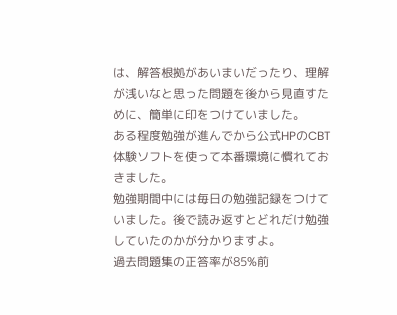は、解答根拠があいまいだったり、理解が浅いなと思った問題を後から見直すために、簡単に印をつけていました。
ある程度勉強が進んでから公式HPのCBT体験ソフトを使って本番環境に慣れておきました。
勉強期間中には毎日の勉強記録をつけていました。後で読み返すとどれだけ勉強していたのかが分かりますよ。
過去問題集の正答率が85%前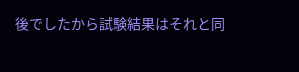後でしたから試験結果はそれと同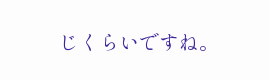じくらいですね。